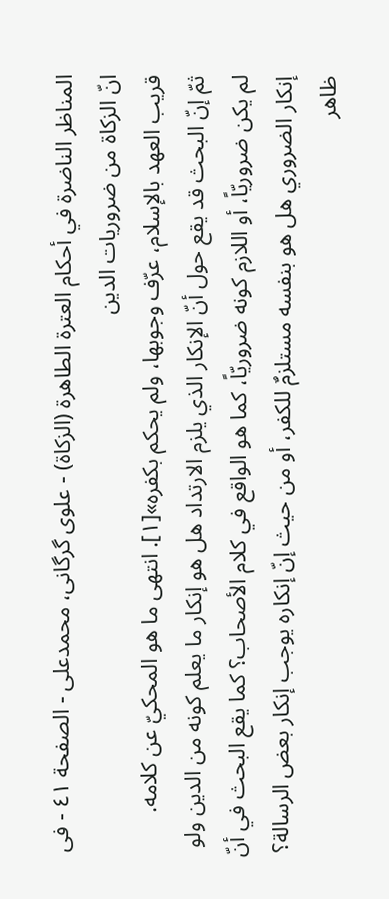المناظر الناضرة في أحکام العترة الطاهرة (الزکاة) - علوی گرگانی، محمدعلی - الصفحة ٤١ - فی انّ الزکاة من ضروريات الدين
قريب العهد بالإسلام، عرّف وجوبها، ولم يحكم بكفره»[١]. انتهى ما هو المحكيّ عن كلامه.
ثمّ إنّ البحث قد يقع حول أنّ الإنكار الذي يلزم الارتداد هل هو إنكار ما يعلم كونه من الدين ولو لم يكن ضروريّاً، أو اللازم كونه ضروريّاً، كما هو الواقع في كلام الأصحاب؟ كما يقع البحث في أنّ إنكار الضروري هل هو بنفسه مستلزمٌ للكفر، أو من حيث إنّ إنكاره يوجب إنكار بعض الرسالة؟
ظاهر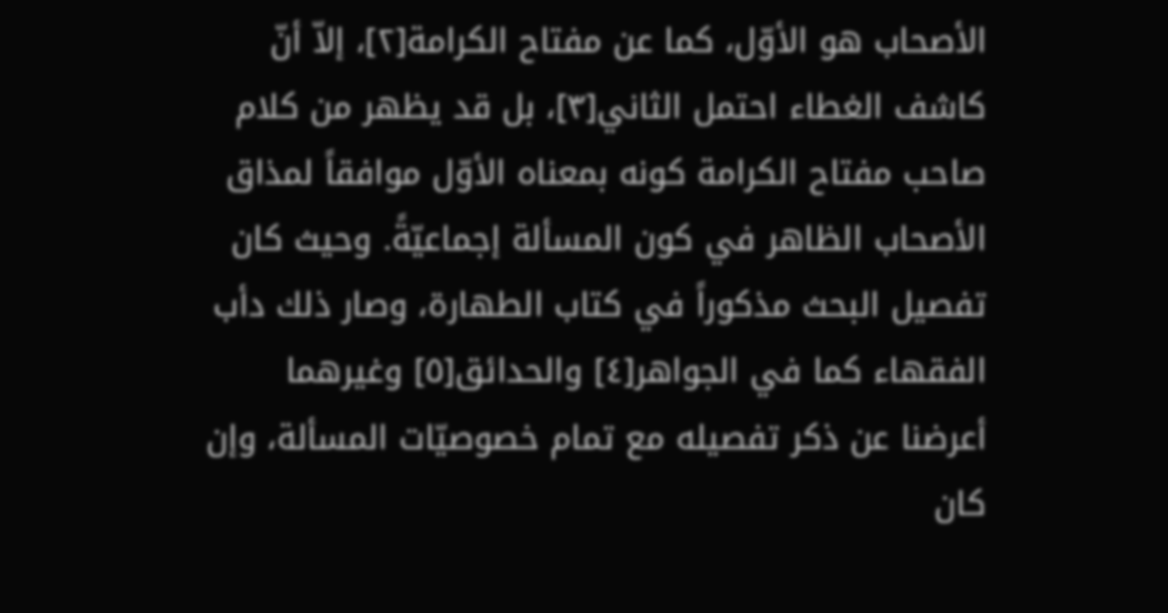الأصحاب هو الأوّل، كما عن مفتاح الكرامة[٢]، إلاّ أنّ كاشف الغطاء احتمل الثاني[٣]، بل قد يظهر من كلام صاحب مفتاح الكرامة كونه بمعناه الأوّل موافقاً لمذاق الأصحاب الظاهر في كون المسألة إجماعيّةً. وحيث كان تفصيل البحث مذكوراً في كتاب الطهارة، وصار ذلك دأب الفقهاء كما في الجواهر[٤] والحدائق[٥] وغيرهما أعرضنا عن ذكر تفصيله مع تمام خصوصيّات المسألة، وإن كان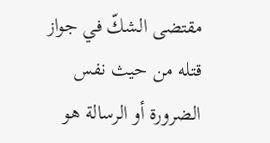مقتضى الشكّ في جواز قتله من حيث نفس الضرورة أو الرسالة هو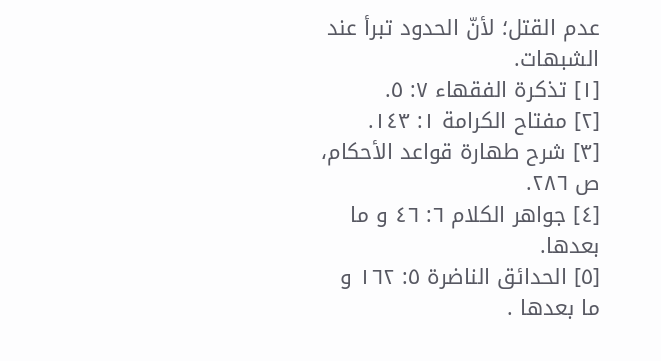عدم القتل؛ لأنّ الحدود تبرأ عند الشبهات.
[١] تذکرة الفقهاء ٧: ٥.
[٢] مفتاح الکرامة ١: ١٤٣.
[٣] شرح طهارة قواعد الأحکام، ص ٢٨٦.
[٤] جواهر الکلام ٦: ٤٦ و ما بعدها.
[٥] الحدائق الناضرة ٥: ١٦٢ و ما بعدها .